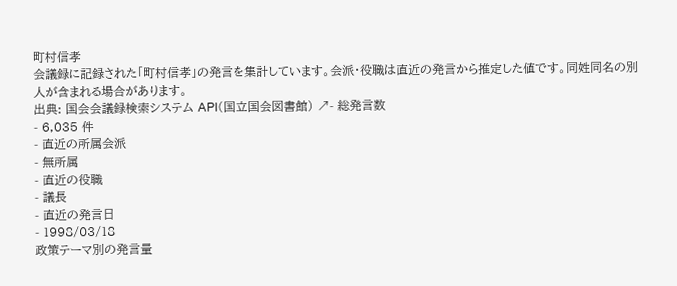町村信孝
会議録に記録された「町村信孝」の発言を集計しています。会派・役職は直近の発言から推定した値です。同姓同名の別人が含まれる場合があります。
出典: 国会会議録検索システム API(国立国会図書館) ↗- 総発言数
- 6,035 件
- 直近の所属会派
- 無所属
- 直近の役職
- 議長
- 直近の発言日
- 1998/03/18
政策テーマ別の発言量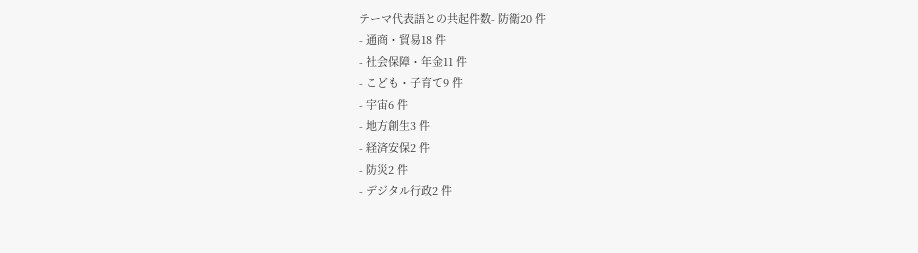テーマ代表語との共起件数- 防衛20 件
- 通商・貿易18 件
- 社会保障・年金11 件
- こども・子育て9 件
- 宇宙6 件
- 地方創生3 件
- 経済安保2 件
- 防災2 件
- デジタル行政2 件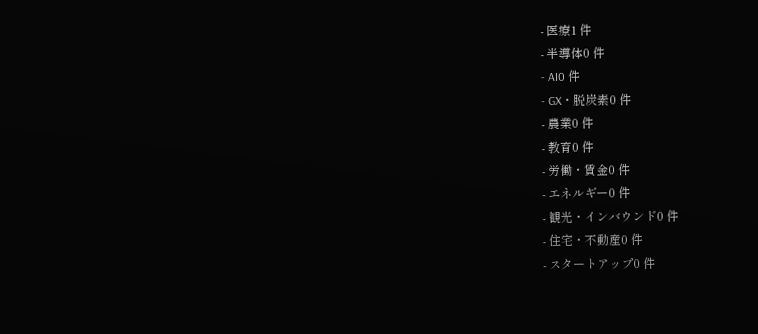- 医療1 件
- 半導体0 件
- AI0 件
- GX・脱炭素0 件
- 農業0 件
- 教育0 件
- 労働・賃金0 件
- エネルギー0 件
- 観光・インバウンド0 件
- 住宅・不動産0 件
- スタートアップ0 件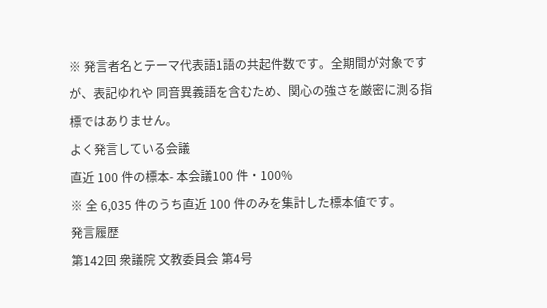※ 発言者名とテーマ代表語1語の共起件数です。全期間が対象ですが、表記ゆれや 同音異義語を含むため、関心の強さを厳密に測る指標ではありません。
よく発言している会議
直近 100 件の標本- 本会議100 件・100%
※ 全 6,035 件のうち直近 100 件のみを集計した標本値です。
発言履歴
第142回 衆議院 文教委員会 第4号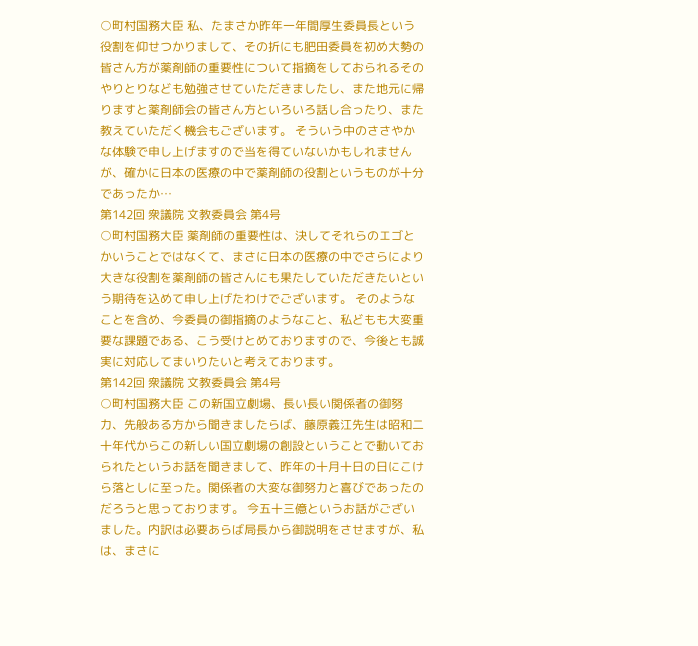○町村国務大臣 私、たまさか昨年一年間厚生委員長という役割を仰せつかりまして、その折にも肥田委員を初め大勢の皆さん方が薬剤師の重要性について指摘をしておられるそのやりとりなども勉強させていただきましたし、また地元に帰りますと薬剤師会の皆さん方といろいろ話し合ったり、また教えていただく機会もございます。 そういう中のささやかな体験で申し上げますので当を得ていないかもしれませんが、確かに日本の医療の中で薬剤師の役割というものが十分であったか…
第142回 衆議院 文教委員会 第4号
○町村国務大臣 薬剤師の重要性は、決してそれらのエゴとかいうことではなくて、まさに日本の医療の中でさらにより大きな役割を薬剤師の皆さんにも果たしていただきたいという期待を込めて申し上げたわけでございます。 そのようなことを含め、今委員の御指摘のようなこと、私どもも大変重要な課題である、こう受けとめておりますので、今後とも誠実に対応してまいりたいと考えております。
第142回 衆議院 文教委員会 第4号
○町村国務大臣 この新国立劇場、長い長い関係者の御努力、先般ある方から聞きましたらば、藤原義江先生は昭和二十年代からこの新しい国立劇場の創設ということで動いておられたというお話を聞きまして、昨年の十月十日の日にこけら落としに至った。関係者の大変な御努力と喜びであったのだろうと思っております。 今五十三億というお話がございました。内訳は必要あらば局長から御説明をさせますが、私は、まさに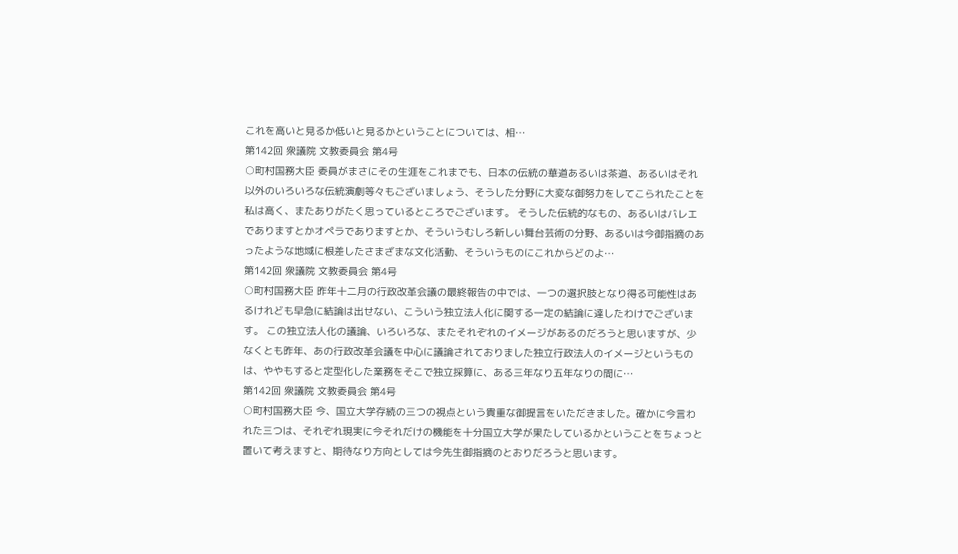これを高いと見るか低いと見るかということについては、相…
第142回 衆議院 文教委員会 第4号
○町村国務大臣 委員がまさにその生涯をこれまでも、日本の伝統の華道あるいは茶道、あるいはそれ以外のいろいろな伝統演劇等々もございましょう、そうした分野に大変な御努力をしてこられたことを私は高く、またありがたく思っているところでございます。 そうした伝統的なもの、あるいはバレエでありますとかオペラでありますとか、そういうむしろ新しい舞台芸術の分野、あるいは今御指摘のあったような地域に根差したさまざまな文化活動、そういうものにこれからどのよ…
第142回 衆議院 文教委員会 第4号
○町村国務大臣 昨年十二月の行政改革会議の最終報告の中では、一つの選択肢となり得る可能性はあるけれども早急に結論は出せない、こういう独立法人化に関する一定の結論に達したわけでございます。 この独立法人化の議論、いろいろな、またそれぞれのイメージがあるのだろうと思いますが、少なくとも昨年、あの行政改革会議を中心に議論されておりました独立行政法人のイメージというものは、ややもすると定型化した業務をそこで独立採算に、ある三年なり五年なりの間に…
第142回 衆議院 文教委員会 第4号
○町村国務大臣 今、国立大学存続の三つの視点という貴重な御提言をいただきました。確かに今言われた三つは、それぞれ現実に今それだけの機能を十分国立大学が果たしているかということをちょっと置いて考えますと、期待なり方向としては今先生御指摘のとおりだろうと思います。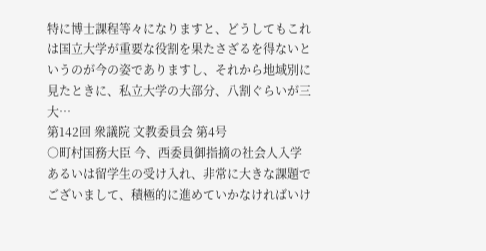特に博士課程等々になりますと、どうしてもこれは国立大学が重要な役割を果たさざるを得ないというのが今の姿でありますし、それから地域別に見たときに、私立大学の大部分、八割ぐらいが三大…
第142回 衆議院 文教委員会 第4号
○町村国務大臣 今、西委員御指摘の社会人入学あるいは留学生の受け入れ、非常に大きな課題でございまして、積極的に進めていかなければいけ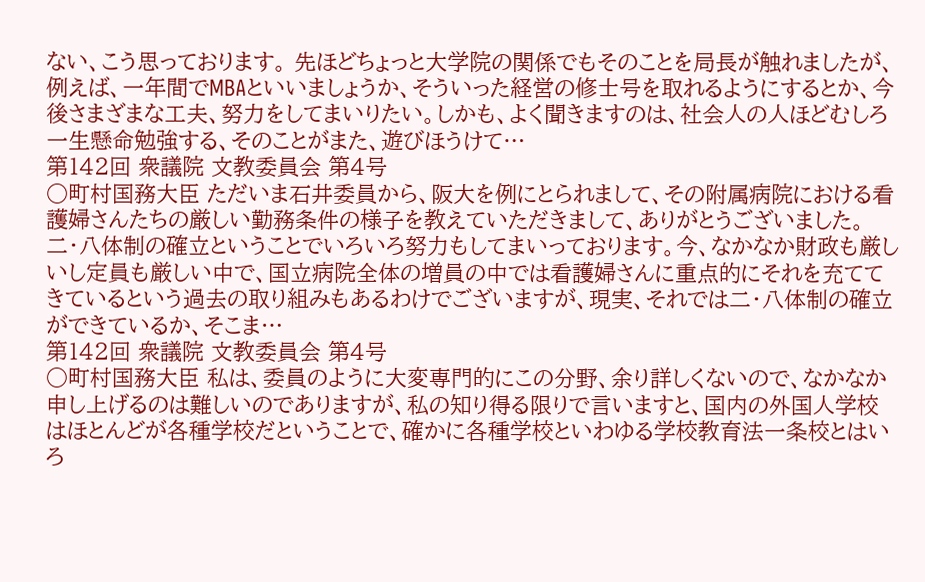ない、こう思っております。 先ほどちょっと大学院の関係でもそのことを局長が触れましたが、例えば、一年間でMBAといいましょうか、そういった経営の修士号を取れるようにするとか、今後さまざまな工夫、努力をしてまいりたい。しかも、よく聞きますのは、社会人の人ほどむしろ一生懸命勉強する、そのことがまた、遊びほうけて…
第142回 衆議院 文教委員会 第4号
○町村国務大臣 ただいま石井委員から、阪大を例にとられまして、その附属病院における看護婦さんたちの厳しい勤務条件の様子を教えていただきまして、ありがとうございました。 二・八体制の確立ということでいろいろ努力もしてまいっております。今、なかなか財政も厳しいし定員も厳しい中で、国立病院全体の増員の中では看護婦さんに重点的にそれを充ててきているという過去の取り組みもあるわけでございますが、現実、それでは二・八体制の確立ができているか、そこま…
第142回 衆議院 文教委員会 第4号
○町村国務大臣 私は、委員のように大変専門的にこの分野、余り詳しくないので、なかなか申し上げるのは難しいのでありますが、私の知り得る限りで言いますと、国内の外国人学校はほとんどが各種学校だということで、確かに各種学校といわゆる学校教育法一条校とはいろ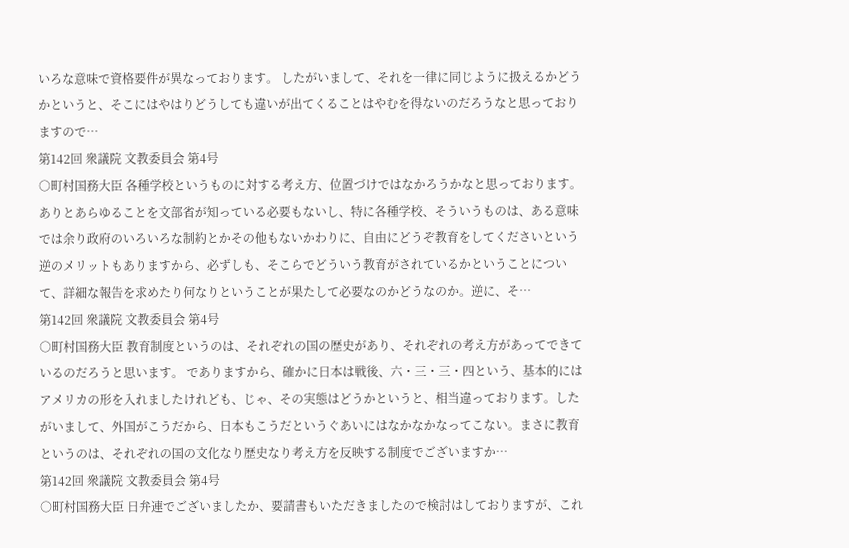いろな意味で資格要件が異なっております。 したがいまして、それを一律に同じように扱えるかどうかというと、そこにはやはりどうしても違いが出てくることはやむを得ないのだろうなと思っておりますので…
第142回 衆議院 文教委員会 第4号
○町村国務大臣 各種学校というものに対する考え方、位置づけではなかろうかなと思っております。ありとあらゆることを文部省が知っている必要もないし、特に各種学校、そういうものは、ある意味では余り政府のいろいろな制約とかその他もないかわりに、自由にどうぞ教育をしてくださいという逆のメリットもありますから、必ずしも、そこらでどういう教育がされているかということについて、詳細な報告を求めたり何なりということが果たして必要なのかどうなのか。逆に、そ…
第142回 衆議院 文教委員会 第4号
○町村国務大臣 教育制度というのは、それぞれの国の歴史があり、それぞれの考え方があってできているのだろうと思います。 でありますから、確かに日本は戦後、六・三・三・四という、基本的にはアメリカの形を入れましたけれども、じゃ、その実態はどうかというと、相当違っております。したがいまして、外国がこうだから、日本もこうだというぐあいにはなかなかなってこない。まさに教育というのは、それぞれの国の文化なり歴史なり考え方を反映する制度でございますか…
第142回 衆議院 文教委員会 第4号
○町村国務大臣 日弁連でございましたか、要請書もいただきましたので検討はしておりますが、これ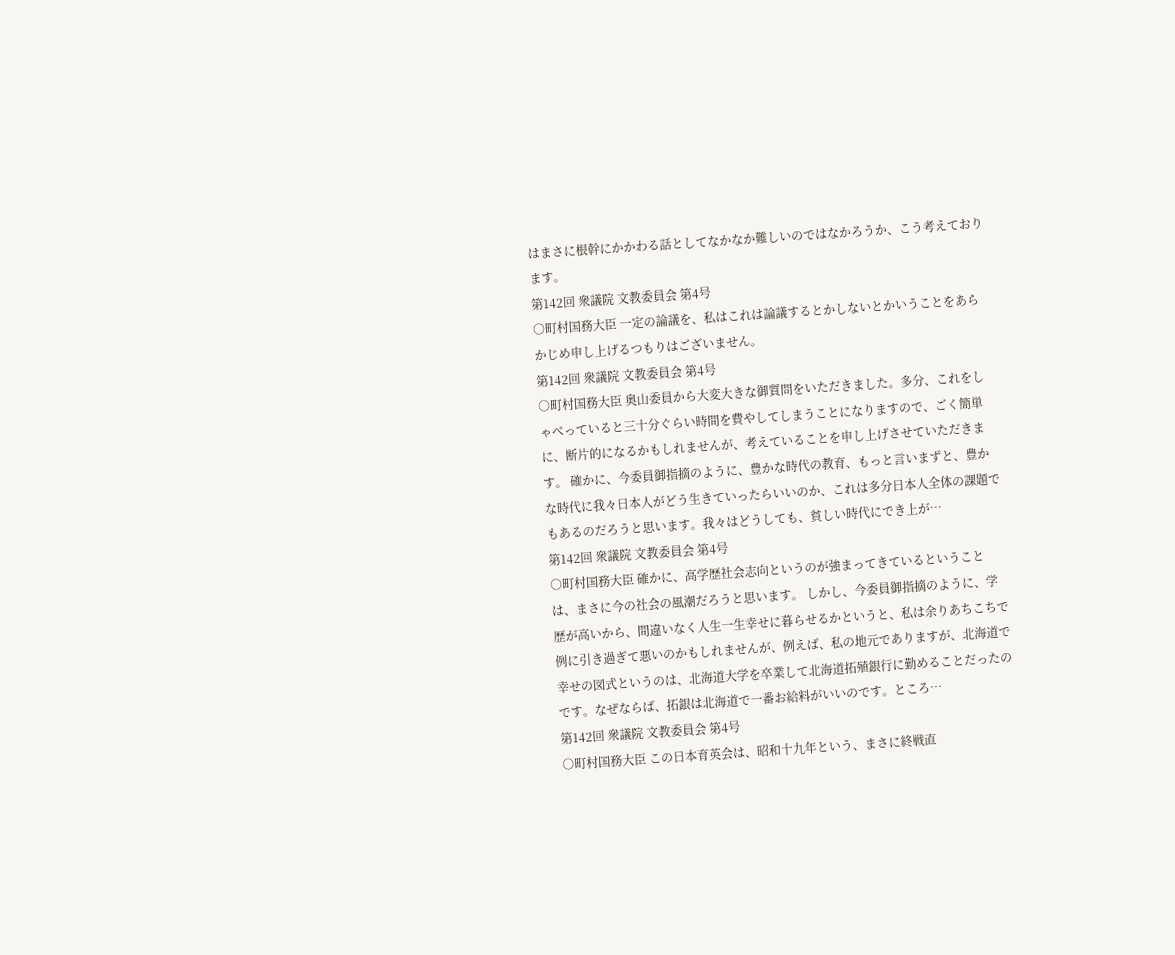はまさに根幹にかかわる話としてなかなか難しいのではなかろうか、こう考えております。
第142回 衆議院 文教委員会 第4号
○町村国務大臣 一定の論議を、私はこれは論議するとかしないとかいうことをあらかじめ申し上げるつもりはございません。
第142回 衆議院 文教委員会 第4号
○町村国務大臣 奥山委員から大変大きな御質問をいただきました。多分、これをしゃべっていると三十分ぐらい時間を費やしてしまうことになりますので、ごく簡単に、断片的になるかもしれませんが、考えていることを申し上げさせていただきます。 確かに、今委員御指摘のように、豊かな時代の教育、もっと言いまずと、豊かな時代に我々日本人がどう生きていったらいいのか、これは多分日本人全体の課題でもあるのだろうと思います。我々はどうしても、貧しい時代にでき上が…
第142回 衆議院 文教委員会 第4号
○町村国務大臣 確かに、高学歴社会志向というのが強まってきているということは、まさに今の社会の風潮だろうと思います。 しかし、今委員御指摘のように、学歴が高いから、間違いなく人生一生幸せに暮らせるかというと、私は余りあちこちで例に引き過ぎて悪いのかもしれませんが、例えば、私の地元でありますが、北海道で幸せの図式というのは、北海道大学を卒業して北海道拓殖銀行に勤めることだったのです。なぜならば、拓銀は北海道で一番お給料がいいのです。ところ…
第142回 衆議院 文教委員会 第4号
○町村国務大臣 この日本育英会は、昭和十九年という、まさに終戦直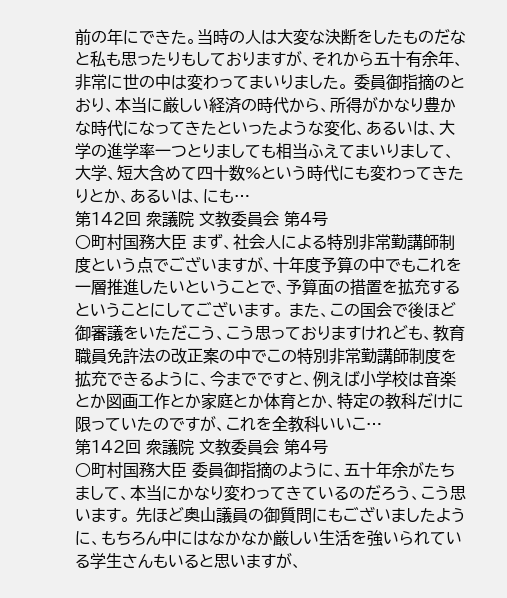前の年にできた。当時の人は大変な決断をしたものだなと私も思ったりもしておりますが、それから五十有余年、非常に世の中は変わってまいりました。 委員御指摘のとおり、本当に厳しい経済の時代から、所得がかなり豊かな時代になってきたといったような変化、あるいは、大学の進学率一つとりましても相当ふえてまいりまして、大学、短大含めて四十数%という時代にも変わってきたりとか、あるいは、にも…
第142回 衆議院 文教委員会 第4号
○町村国務大臣 まず、社会人による特別非常勤講師制度という点でございますが、十年度予算の中でもこれを一層推進したいということで、予算面の措置を拡充するということにしてございます。 また、この国会で後ほど御審議をいただこう、こう思っておりますけれども、教育職員免許法の改正案の中でこの特別非常勤講師制度を拡充できるように、今までですと、例えば小学校は音楽とか図画工作とか家庭とか体育とか、特定の教科だけに限っていたのですが、これを全教科いいこ…
第142回 衆議院 文教委員会 第4号
○町村国務大臣 委員御指摘のように、五十年余がたちまして、本当にかなり変わってきているのだろう、こう思います。 先ほど奥山議員の御質問にもございましたように、もちろん中にはなかなか厳しい生活を強いられている学生さんもいると思いますが、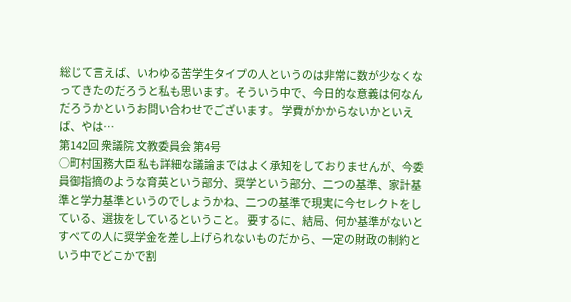総じて言えば、いわゆる苦学生タイプの人というのは非常に数が少なくなってきたのだろうと私も思います。そういう中で、今日的な意義は何なんだろうかというお問い合わせでございます。 学費がかからないかといえば、やは…
第142回 衆議院 文教委員会 第4号
○町村国務大臣 私も詳細な議論まではよく承知をしておりませんが、今委員御指摘のような育英という部分、奨学という部分、二つの基準、家計基準と学力基準というのでしょうかね、二つの基準で現実に今セレクトをしている、選抜をしているということ。 要するに、結局、何か基準がないとすべての人に奨学金を差し上げられないものだから、一定の財政の制約という中でどこかで割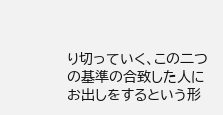り切っていく、この二つの基準の合致した人にお出しをするという形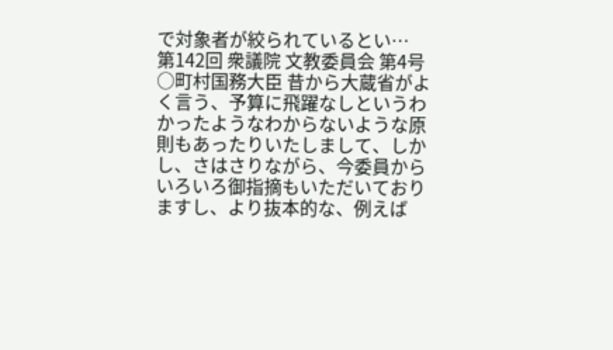で対象者が絞られているとい…
第142回 衆議院 文教委員会 第4号
○町村国務大臣 昔から大蔵省がよく言う、予算に飛躍なしというわかったようなわからないような原則もあったりいたしまして、しかし、さはさりながら、今委員からいろいろ御指摘もいただいておりますし、より抜本的な、例えば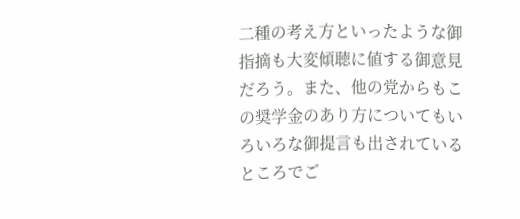二種の考え方といったような御指摘も大変傾聴に値する御意見だろう。また、他の党からもこの奨学金のあり方についてもいろいろな御提言も出されているところでご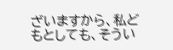ざいますから、私どもとしても、そうい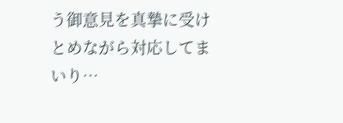う御意見を真摯に受けとめながら対応してまいり…